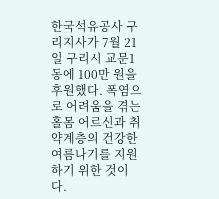한국석유공사 구리지사가 7월 21일 구리시 교문1동에 100만 원을 후원했다. 폭염으로 어려움을 겪는 홀몸 어르신과 취약계층의 건강한 여름나기를 지원하기 위한 것이다.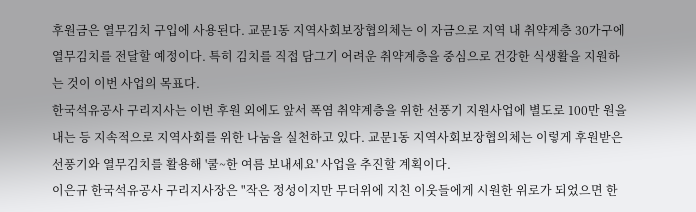후원금은 열무김치 구입에 사용된다. 교문1동 지역사회보장협의체는 이 자금으로 지역 내 취약계층 30가구에 열무김치를 전달할 예정이다. 특히 김치를 직접 담그기 어려운 취약계층을 중심으로 건강한 식생활을 지원하는 것이 이번 사업의 목표다.
한국석유공사 구리지사는 이번 후원 외에도 앞서 폭염 취약계층을 위한 선풍기 지원사업에 별도로 100만 원을 내는 등 지속적으로 지역사회를 위한 나눔을 실천하고 있다. 교문1동 지역사회보장협의체는 이렇게 후원받은 선풍기와 열무김치를 활용해 '쿨~한 여름 보내세요' 사업을 추진할 계획이다.
이은규 한국석유공사 구리지사장은 "작은 정성이지만 무더위에 지친 이웃들에게 시원한 위로가 되었으면 한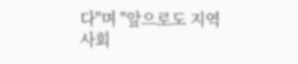다"며 "앞으로도 지역사회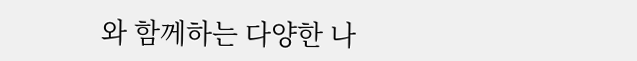와 함께하는 다양한 나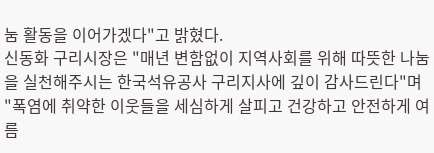눔 활동을 이어가겠다"고 밝혔다.
신동화 구리시장은 "매년 변함없이 지역사회를 위해 따뜻한 나눔을 실천해주시는 한국석유공사 구리지사에 깊이 감사드린다"며 "폭염에 취약한 이웃들을 세심하게 살피고 건강하고 안전하게 여름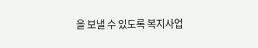을 보낼 수 있도록 복지사업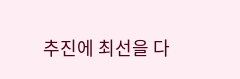추진에 최선을 다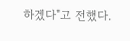하겠다"고 전했다.